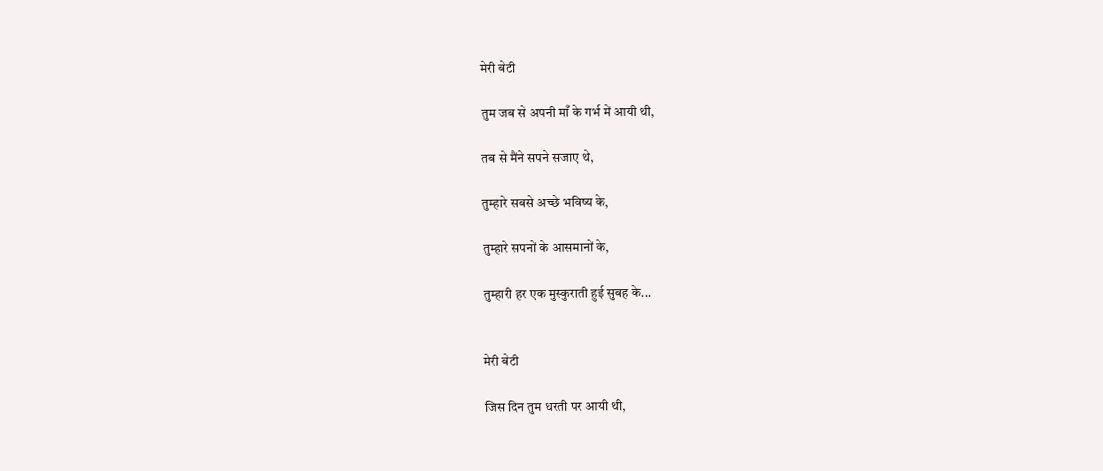मेरी बेटी

तुम जब से अपनी माँ के गर्भ में आयी थी,

तब से मैंने सपने सजाए थे,

तुम्हारे सबसे अच्छे भविष्य के,

तुम्हारे सपनों के आसमानों के,

तुम्हारी हर एक मुस्कुराती हुई सुबह के...


मेरी बेटी

जिस दिन तुम धरती पर आयी थी,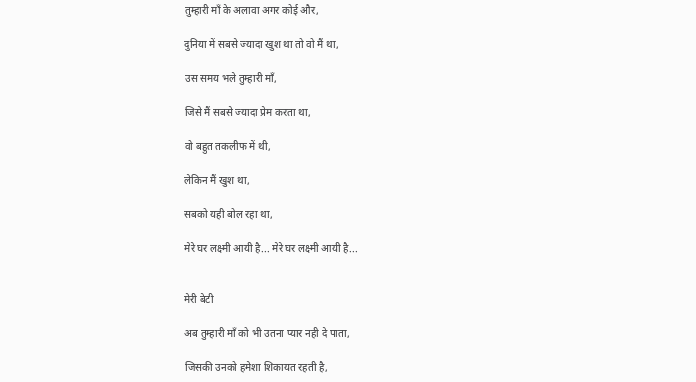तुम्हारी माँ के अलावा अगर कोई और,

दुनिया में सबसे ज्यादा खुश था तो वो मैं था,

उस समय भले तुम्हारी माँ,

जिसे मैं सबसे ज्यादा प्रेम करता था,

वो बहुत तकलीफ में थी,

लेकिन मैं खुश था,

सबको यही बोल रहा था,

मेरे घर लक्ष्मी आयी है... मेरे घर लक्ष्मी आयी है...


मेरी बेटी

अब तुम्हारी माँ को भी उतना प्यार नही दे पाता,

जिसकी उनको हमेशा शिकायत रहती है,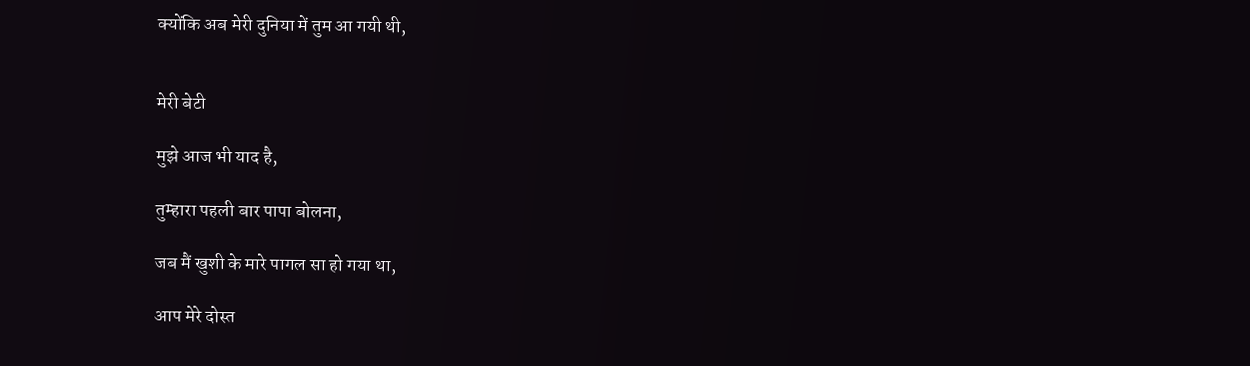क्योंकि अब मेरी दुनिया में तुम आ गयी थी,


मेरी बेटी

मुझे आज भी याद है,

तुम्हारा पहली बार पापा बोलना,

जब मैं खुशी के मारे पागल सा हो गया था,

आप मेरे दोस्त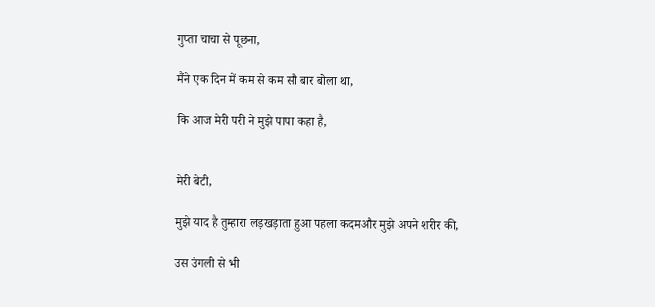गुप्ता चाचा से पूछना,

मैंने एक दिन में कम से कम सौ बार बोला था,

कि आज मेरी परी ने मुझे पापा कहा है,


मेरी बेटी,

मुझे याद है तुम्हारा लड़खड़ाता हुआ पहला कदमऔर मुझे अपने शरीर की,

उस उंगली से भी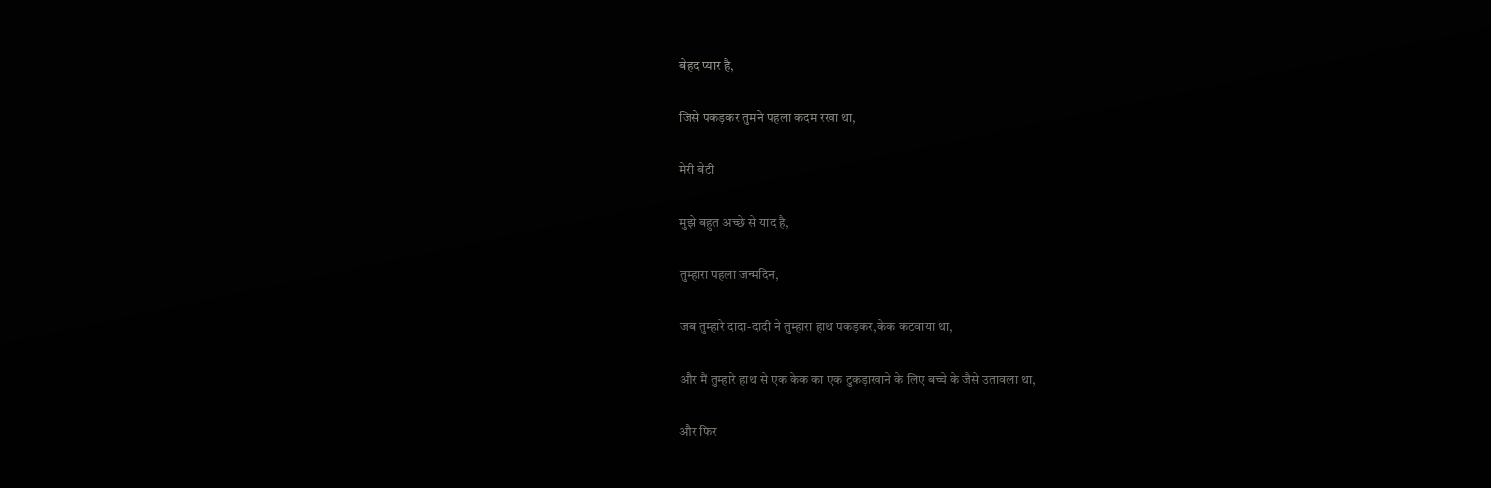बेहद प्यार है,

जिसे पकड़कर तुमने पहला कदम रखा था,

मेरी बेटी

मुझे बहुत अच्छे से याद है,

तुम्हारा पहला जन्मदिन,

जब तुम्हारे दादा-दादी ने तुम्हारा हाथ पकड़कर,केक कटवाया था,

और मैं तुम्हारे हाथ से एक केक का एक टुकड़ाखाने के लिए बच्चे के जैसे उतावला था,

और फिर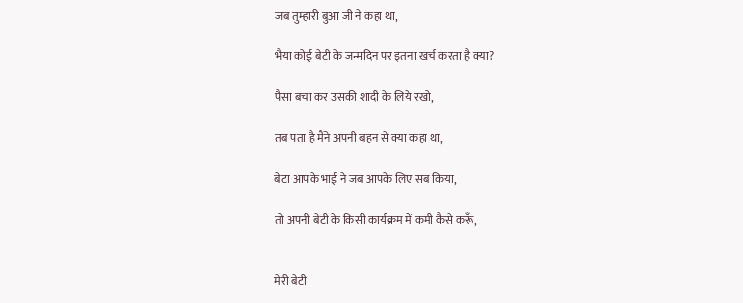जब तुम्हारी बुआ जी ने कहा था,

भैया कोई बेटी के जन्मदिन पर इतना खर्च करता है क्या?

पैसा बचा कर उसकी शादी के लिये रखो,

तब पता है मैंने अपनी बहन से क्या कहा था,

बेटा आपके भाई ने जब आपके लिए सब किया,

तो अपनी बेटी के किसी कार्यक्रम में कमी कैसे करूँ,


मेरी बेटी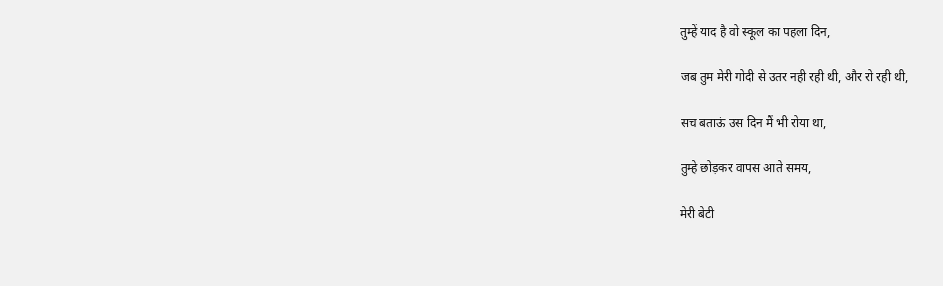तुम्हें याद है वो स्कूल का पहला दिन,

जब तुम मेरी गोदी से उतर नही रही थी, और रो रही थी,

सच बताऊं उस दिन मैं भी रोया था,

तुम्हे छोड़कर वापस आते समय,

मेरी बेटी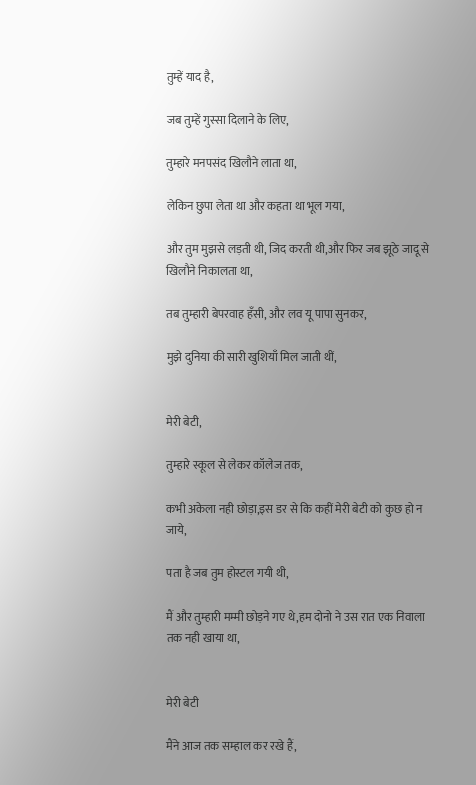तुम्हें याद है,

जब तुम्हें गुस्सा दिलाने के लिए,

तुम्हारे मनपसंद खिलौने लाता था,

लेकिन छुपा लेता था और कहता था भूल गया,

और तुम मुझसे लड़ती थी, जिद करती थी,और फिर जब झूठे जादू से खिलौने निकालता था,

तब तुम्हारी बेपरवाह हँसी, और लव यू पापा सुनकर,

मुझे दुनिया की सारी खुशियाँ मिल जाती थीं,


मेरी बेटी,

तुम्हारे स्कूल से लेकर कॉलेज तक,

कभी अकेला नही छोड़ा,इस डर से कि कहीं मेरी बेटी को कुछ हो न जाये,

पता है जब तुम होस्टल गयी थी,

मैं और तुम्हारी मम्मी छोड़ने गए थे,हम दोनो ने उस रात एक निवाला तक नही खाया था,


मेरी बेटी

मैंने आज तक सम्हाल कर रखे हैं,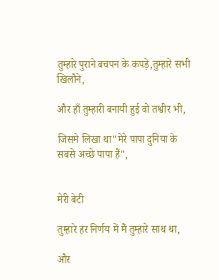तुम्हारे पुराने बचपन के कपड़े,तुम्हारे सभी खिलौने,

और हाँ तुम्हारी बनायी हुई वो तश्वीर भी,

जिसमे लिखा था"मेरे पापा दुनिया के सबसे अच्छे पापा हैं",


मेरी बेटी

तुम्हारे हर निर्णय में मैं तुम्हारे साथ था,

और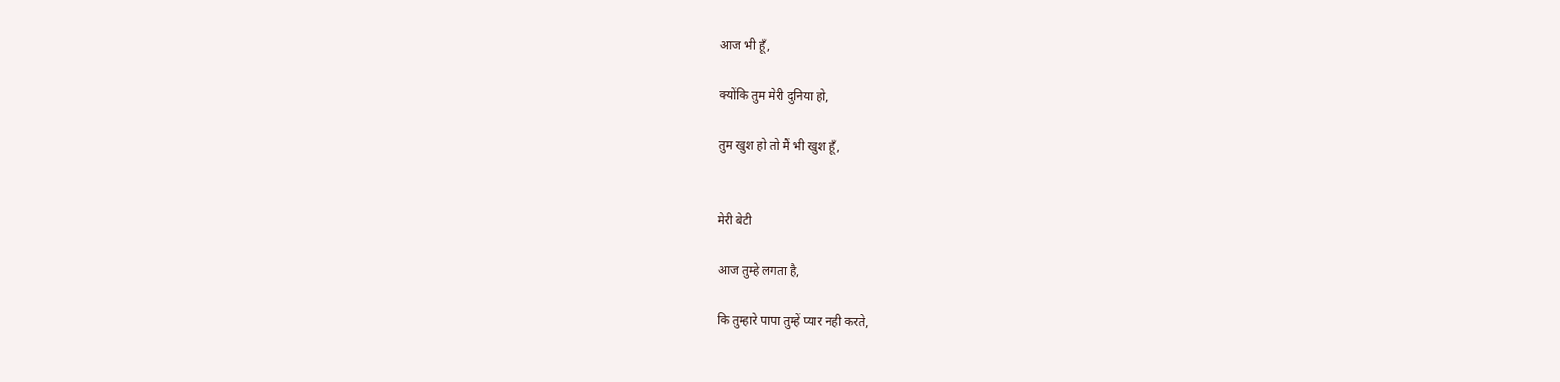आज भी हूँ,

क्योंकि तुम मेरी दुनिया हो,

तुम खुश हो तो मैं भी खुश हूँ,


मेरी बेटी

आज तुम्हे लगता है,

कि तुम्हारे पापा तुम्हें प्यार नही करते,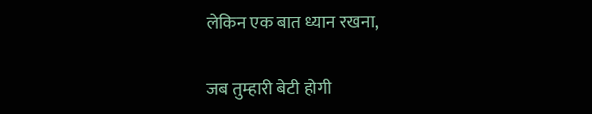लेकिन एक बात ध्यान रखना,

जब तुम्हारी बेटी होगी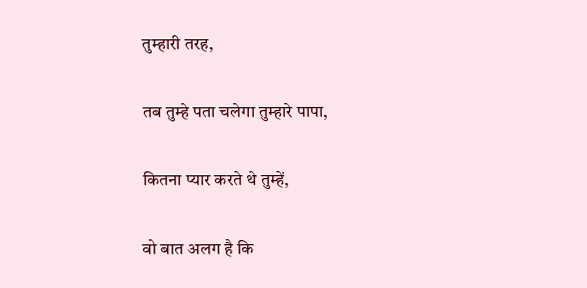तुम्हारी तरह,

तब तुम्हे पता चलेगा तुम्हारे पापा,

कितना प्यार करते थे तुम्हें,

वो बात अलग है कि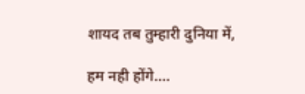शायद तब तुम्हारी दुनिया में,

हम नही होंगे....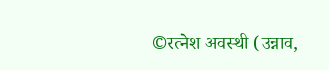©रत्नेश अवस्थी (उन्नाव,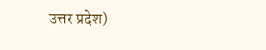उत्तर प्रदेश)